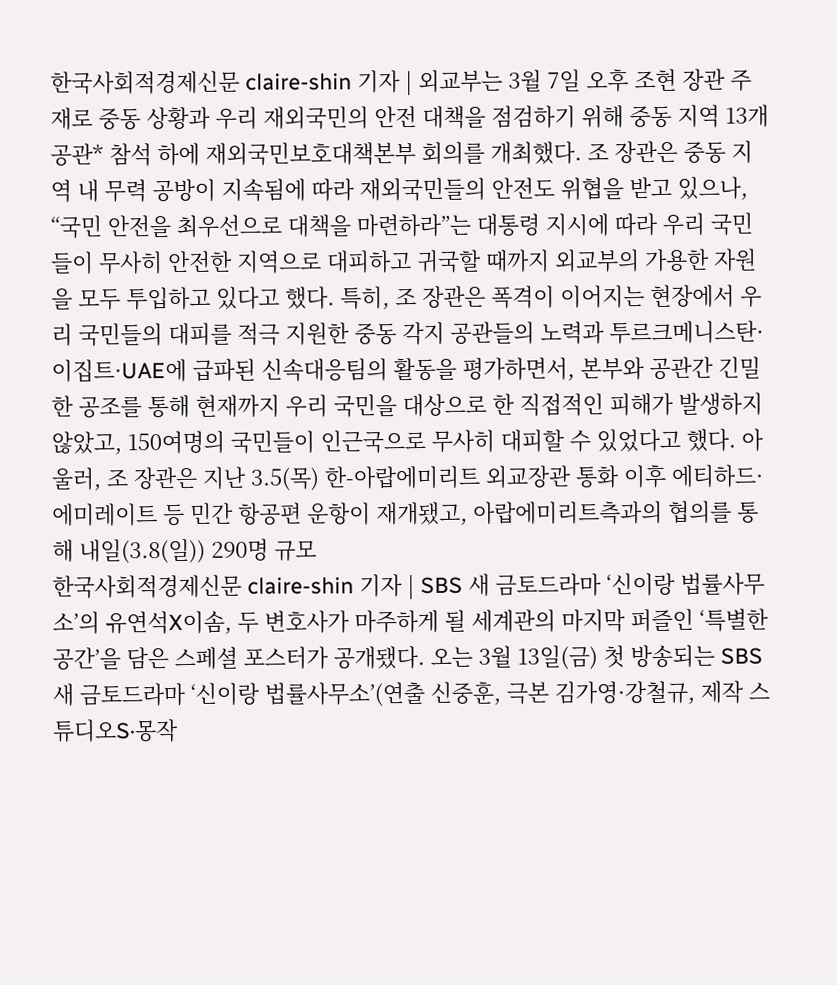한국사회적경제신문 claire-shin 기자 | 외교부는 3월 7일 오후 조현 장관 주재로 중동 상황과 우리 재외국민의 안전 대책을 점검하기 위해 중동 지역 13개 공관* 참석 하에 재외국민보호대책본부 회의를 개최했다. 조 장관은 중동 지역 내 무력 공방이 지속됨에 따라 재외국민들의 안전도 위협을 받고 있으나, “국민 안전을 최우선으로 대책을 마련하라”는 대통령 지시에 따라 우리 국민들이 무사히 안전한 지역으로 대피하고 귀국할 때까지 외교부의 가용한 자원을 모두 투입하고 있다고 했다. 특히, 조 장관은 폭격이 이어지는 현장에서 우리 국민들의 대피를 적극 지원한 중동 각지 공관들의 노력과 투르크메니스탄·이집트·UAE에 급파된 신속대응팀의 활동을 평가하면서, 본부와 공관간 긴밀한 공조를 통해 현재까지 우리 국민을 대상으로 한 직접적인 피해가 발생하지 않았고, 150여명의 국민들이 인근국으로 무사히 대피할 수 있었다고 했다. 아울러, 조 장관은 지난 3.5(목) 한-아랍에미리트 외교장관 통화 이후 에티하드·에미레이트 등 민간 항공편 운항이 재개됐고, 아랍에미리트측과의 협의를 통해 내일(3.8(일)) 290명 규모
한국사회적경제신문 claire-shin 기자 | SBS 새 금토드라마 ‘신이랑 법률사무소’의 유연석X이솜, 두 변호사가 마주하게 될 세계관의 마지막 퍼즐인 ‘특별한 공간’을 담은 스페셜 포스터가 공개됐다. 오는 3월 13일(금) 첫 방송되는 SBS 새 금토드라마 ‘신이랑 법률사무소’(연출 신중훈, 극본 김가영·강철규, 제작 스튜디오S·몽작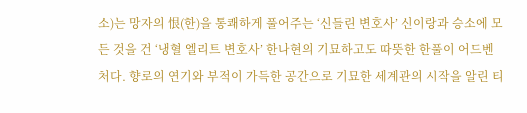소)는 망자의 恨(한)을 통쾌하게 풀어주는 ‘신들린 변호사’ 신이랑과 승소에 모든 것을 건 ‘냉혈 엘리트 변호사’ 한나현의 기묘하고도 따뜻한 한풀이 어드벤처다. 향로의 연기와 부적이 가득한 공간으로 기묘한 세계관의 시작을 알린 티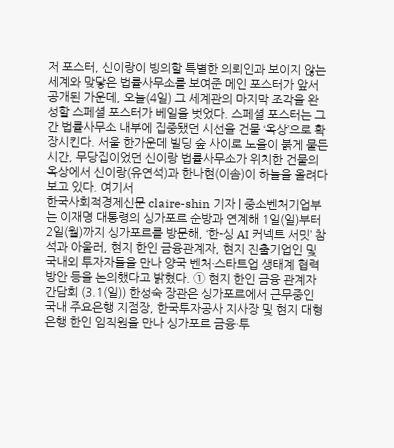저 포스터, 신이랑이 빙의할 특별한 의뢰인과 보이지 않는 세계와 맞닿은 법률사무소를 보여준 메인 포스터가 앞서 공개된 가운데, 오늘(4일) 그 세계관의 마지막 조각을 완성할 스페셜 포스터가 베일을 벗었다. 스페셜 포스터는 그간 법률사무소 내부에 집중됐던 시선을 건물 ‘옥상’으로 확장시킨다. 서울 한가운데 빌딩 숲 사이로 노을이 붉게 물든 시간, 무당집이었던 신이랑 법률사무소가 위치한 건물의 옥상에서 신이랑(유연석)과 한나현(이솜)이 하늘을 올려다보고 있다. 여기서
한국사회적경제신문 claire-shin 기자 | 중소벤처기업부는 이재명 대통령의 싱가포르 순방과 연계해 1일(일)부터 2일(월)까지 싱가포르를 방문해, ‘한-싱 AI 커넥트 서밋’ 참석과 아울러, 현지 한인 금융관계자, 현지 진출기업인 및 국내외 투자자들을 만나 양국 벤처·스타트업 생태계 협력방안 등을 논의했다고 밝혔다. ① 현지 한인 금융 관계자 간담회 (3.1(일)) 한성숙 장관은 싱가포르에서 근무중인 국내 주요은행 지점장, 한국투자공사 지사장 및 현지 대형은행 한인 임직원을 만나 싱가포르 금융·투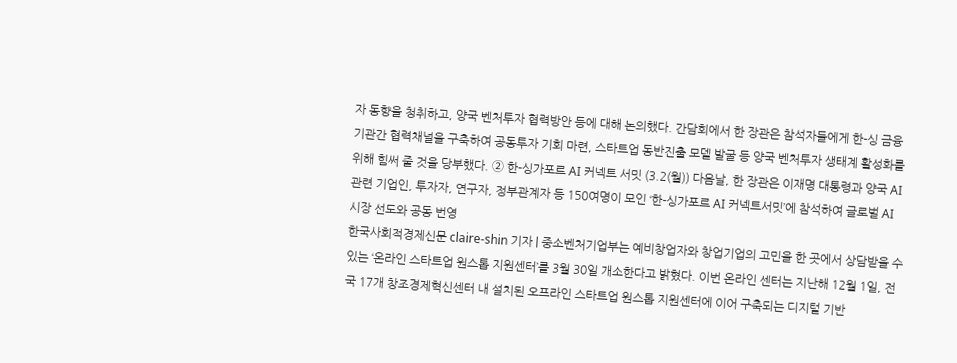자 동향을 청취하고, 양국 벤처투자 협력방안 등에 대해 논의했다. 간담회에서 한 장관은 참석자들에게 한-싱 금융기관간 협력채널을 구축하여 공동투자 기회 마련, 스타트업 동반진출 모델 발굴 등 양국 벤처투자 생태계 활성화를 위해 힘써 줄 것을 당부했다. ② 한-싱가포르 AI 커넥트 서밋 (3.2(월)) 다음날, 한 장관은 이재명 대통령과 양국 AI 관련 기업인, 투자자, 연구자, 정부관계자 등 150여명이 모인 ‘한-싱가포르 AI 커넥트서밋’에 참석하여 글로벌 AI 시장 선도와 공동 번영
한국사회적경제신문 claire-shin 기자 | 중소벤처기업부는 예비창업자와 창업기업의 고민을 한 곳에서 상담받을 수 있는 ‘온라인 스타트업 원스톱 지원센터’를 3월 30일 개소한다고 밝혔다. 이번 온라인 센터는 지난해 12월 1일, 전국 17개 창조경제혁신센터 내 설치된 오프라인 스타트업 원스톱 지원센터에 이어 구축되는 디지털 기반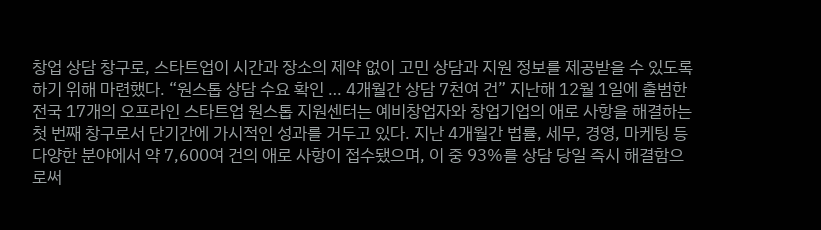창업 상담 창구로, 스타트업이 시간과 장소의 제약 없이 고민 상담과 지원 정보를 제공받을 수 있도록 하기 위해 마련했다. “원스톱 상담 수요 확인 … 4개월간 상담 7천여 건” 지난해 12월 1일에 출범한 전국 17개의 오프라인 스타트업 원스톱 지원센터는 예비창업자와 창업기업의 애로 사항을 해결하는 첫 번째 창구로서 단기간에 가시적인 성과를 거두고 있다. 지난 4개월간 법률, 세무, 경영, 마케팅 등 다양한 분야에서 약 7,600여 건의 애로 사항이 접수됐으며, 이 중 93%를 상담 당일 즉시 해결함으로써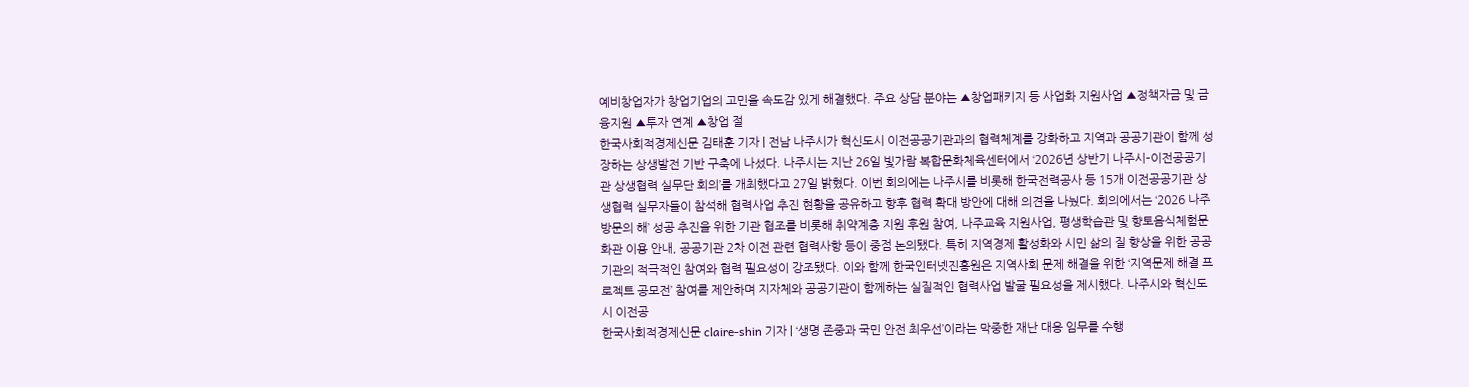예비창업자가 창업기업의 고민을 속도감 있게 해결했다. 주요 상담 분야는 ▲창업패키지 등 사업화 지원사업 ▲정책자금 및 금융지원 ▲투자 연계 ▲창업 절
한국사회적경제신문 김태훈 기자 | 전남 나주시가 혁신도시 이전공공기관과의 협력체계를 강화하고 지역과 공공기관이 함께 성장하는 상생발전 기반 구축에 나섰다. 나주시는 지난 26일 빛가람 복합문화체육센터에서 ‘2026년 상반기 나주시–이전공공기관 상생협력 실무단 회의’를 개최했다고 27일 밝혔다. 이번 회의에는 나주시를 비롯해 한국전력공사 등 15개 이전공공기관 상생협력 실무자들이 참석해 협력사업 추진 현황을 공유하고 향후 협력 확대 방안에 대해 의견을 나눴다. 회의에서는 ‘2026 나주방문의 해’ 성공 추진을 위한 기관 협조를 비롯해 취약계층 지원 후원 참여, 나주교육 지원사업, 평생학습관 및 향토음식체험문화관 이용 안내, 공공기관 2차 이전 관련 협력사항 등이 중점 논의됐다. 특히 지역경제 활성화와 시민 삶의 질 향상을 위한 공공기관의 적극적인 참여와 협력 필요성이 강조됐다. 이와 함께 한국인터넷진흥원은 지역사회 문제 해결을 위한 ‘지역문제 해결 프로젝트 공모전’ 참여를 제안하며 지자체와 공공기관이 함께하는 실질적인 협력사업 발굴 필요성을 제시했다. 나주시와 혁신도시 이전공
한국사회적경제신문 claire-shin 기자 | ‘생명 존중과 국민 안전 최우선’이라는 막중한 재난 대응 임무를 수행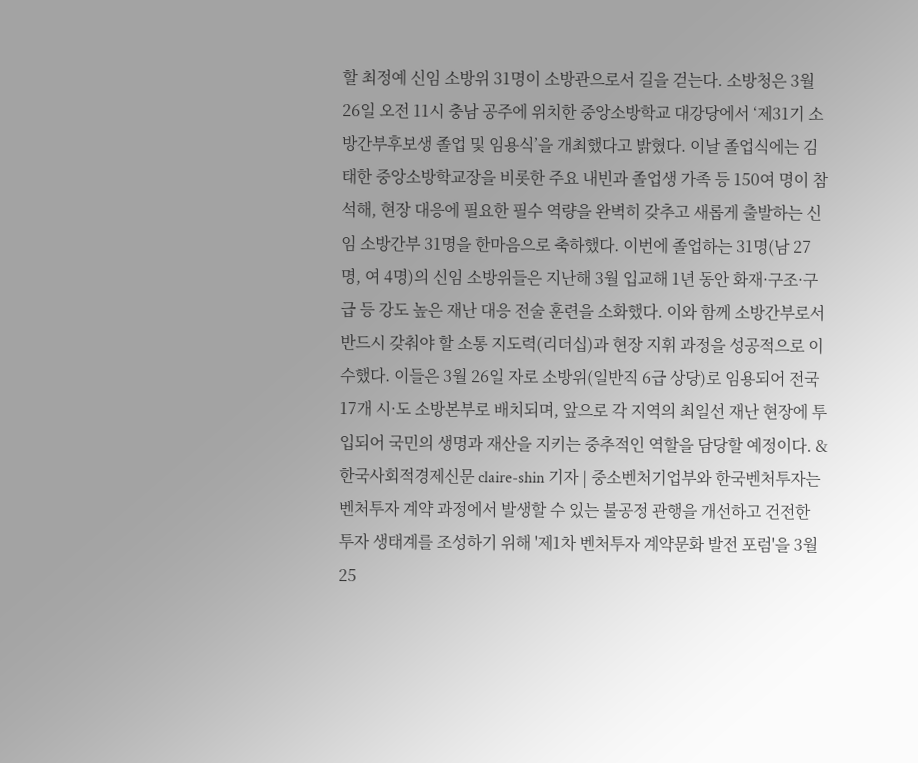할 최정예 신임 소방위 31명이 소방관으로서 길을 걷는다. 소방청은 3월 26일 오전 11시 충남 공주에 위치한 중앙소방학교 대강당에서 ‘제31기 소방간부후보생 졸업 및 임용식’을 개최했다고 밝혔다. 이날 졸업식에는 김태한 중앙소방학교장을 비롯한 주요 내빈과 졸업생 가족 등 150여 명이 참석해, 현장 대응에 필요한 필수 역량을 완벽히 갖추고 새롭게 출발하는 신임 소방간부 31명을 한마음으로 축하했다. 이번에 졸업하는 31명(남 27명, 여 4명)의 신임 소방위들은 지난해 3월 입교해 1년 동안 화재·구조·구급 등 강도 높은 재난 대응 전술 훈련을 소화했다. 이와 함께 소방간부로서 반드시 갖춰야 할 소통 지도력(리더십)과 현장 지휘 과정을 성공적으로 이수했다. 이들은 3월 26일 자로 소방위(일반직 6급 상당)로 임용되어 전국 17개 시·도 소방본부로 배치되며, 앞으로 각 지역의 최일선 재난 현장에 투입되어 국민의 생명과 재산을 지키는 중추적인 역할을 담당할 예정이다. &
한국사회적경제신문 claire-shin 기자 | 중소벤처기업부와 한국벤처투자는 벤처투자 계약 과정에서 발생할 수 있는 불공정 관행을 개선하고 건전한 투자 생태계를 조성하기 위해 '제1차 벤처투자 계약문화 발전 포럼'을 3월 25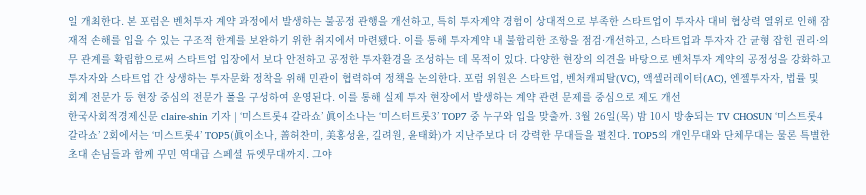일 개최한다. 본 포럼은 벤처투자 계약 과정에서 발생하는 불공정 관행을 개선하고, 특히 투자계약 경험이 상대적으로 부족한 스타트업이 투자사 대비 협상력 열위로 인해 잠재적 손해를 입을 수 있는 구조적 한계를 보완하기 위한 취지에서 마련됐다. 이를 통해 투자계약 내 불합리한 조항을 점검·개선하고, 스타트업과 투자자 간 균형 잡힌 권리·의무 관계를 확립함으로써 스타트업 입장에서 보다 안전하고 공정한 투자환경을 조성하는 데 목적이 있다. 다양한 현장의 의견을 바탕으로 벤처투자 계약의 공정성을 강화하고 투자자와 스타트업 간 상생하는 투자문화 정착을 위해 민관이 협력하여 정책을 논의한다. 포럼 위원은 스타트업, 벤처캐피탈(VC), 액셀러레이터(AC), 엔젤투자자, 법률 및 회계 전문가 등 현장 중심의 전문가 풀을 구성하여 운영된다. 이를 통해 실제 투자 현장에서 발생하는 계약 관련 문제를 중심으로 제도 개선
한국사회적경제신문 claire-shin 기자 | ‘미스트롯4 갈라쇼’ 眞이소나는 ‘미스터트롯3’ TOP7 중 누구와 입을 맞출까. 3월 26일(목) 밤 10시 방송되는 TV CHOSUN ‘미스트롯4 갈라쇼’ 2회에서는 ‘미스트롯4’ TOP5(眞이소나, 善허찬미, 美홍성윤, 길려원, 윤태화)가 지난주보다 더 강력한 무대들을 펼친다. TOP5의 개인무대와 단체무대는 물론 특별한 초대 손님들과 함께 꾸민 역대급 스페셜 듀엣무대까지. 그야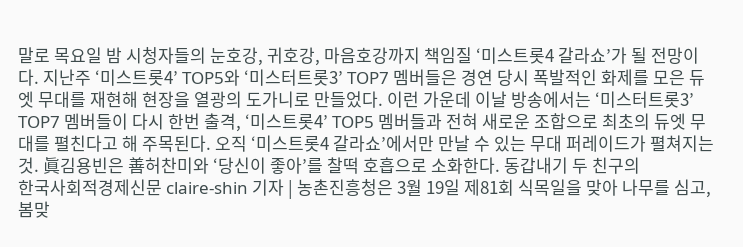말로 목요일 밤 시청자들의 눈호강, 귀호강, 마음호강까지 책임질 ‘미스트롯4 갈라쇼’가 될 전망이다. 지난주 ‘미스트롯4’ TOP5와 ‘미스터트롯3’ TOP7 멤버들은 경연 당시 폭발적인 화제를 모은 듀엣 무대를 재현해 현장을 열광의 도가니로 만들었다. 이런 가운데 이날 방송에서는 ‘미스터트롯3’ TOP7 멤버들이 다시 한번 출격, ‘미스트롯4’ TOP5 멤버들과 전혀 새로운 조합으로 최초의 듀엣 무대를 펼친다고 해 주목된다. 오직 ‘미스트롯4 갈라쇼’에서만 만날 수 있는 무대 퍼레이드가 펼쳐지는 것. 眞김용빈은 善허찬미와 ‘당신이 좋아’를 찰떡 호흡으로 소화한다. 동갑내기 두 친구의
한국사회적경제신문 claire-shin 기자 | 농촌진흥청은 3월 19일 제81회 식목일을 맞아 나무를 심고, 봄맞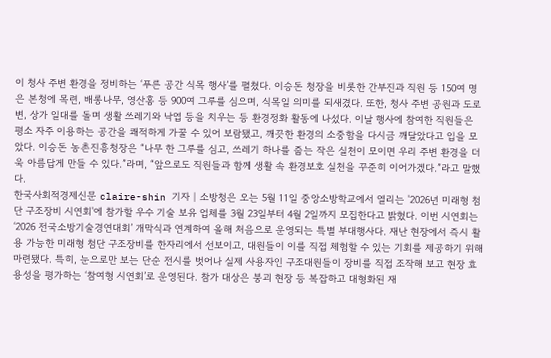이 청사 주변 환경을 정비하는 ‘푸른 공간 식목 행사’를 펼쳤다. 이승돈 청장을 비롯한 간부진과 직원 등 150여 명은 본청에 목련, 배롱나무, 영산홍 등 900여 그루를 심으며, 식목일 의미를 되새겼다. 또한, 청사 주변 공원과 도로변, 상가 일대를 돌며 생활 쓰레기와 낙엽 등을 치우는 등 환경정화 활동에 나섰다. 이날 행사에 참여한 직원들은 평소 자주 이용하는 공간을 쾌적하게 가꿀 수 있어 보람됐고, 깨끗한 환경의 소중함을 다시금 깨달았다고 입을 모았다. 이승돈 농촌진흥청장은 “나무 한 그루를 심고, 쓰레기 하나를 줍는 작은 실천이 모이면 우리 주변 환경을 더욱 아름답게 만들 수 있다.”라며, “앞으로도 직원들과 함께 생활 속 환경보호 실천을 꾸준히 이어가겠다.”라고 말했다.
한국사회적경제신문 claire-shin 기자 | 소방청은 오는 5월 11일 중앙소방학교에서 열리는 '2026년 미래형 첨단 구조장비 시연회'에 참가할 우수 기술 보유 업체를 3월 23일부터 4월 2일까지 모집한다고 밝혔다. 이번 시연회는 ‘2026 전국소방기술경연대회’ 개막식과 연계하여 올해 처음으로 운영되는 특별 부대행사다. 재난 현장에서 즉시 활용 가능한 미래형 첨단 구조장비를 한자리에서 선보이고, 대원들이 이를 직접 체험할 수 있는 기회를 제공하기 위해 마련됐다. 특히, 눈으로만 보는 단순 전시를 벗어나 실제 사용자인 구조대원들이 장비를 직접 조작해 보고 현장 효용성을 평가하는 ‘참여형 시연회’로 운영된다. 참가 대상은 붕괴 현장 등 복잡하고 대형화된 재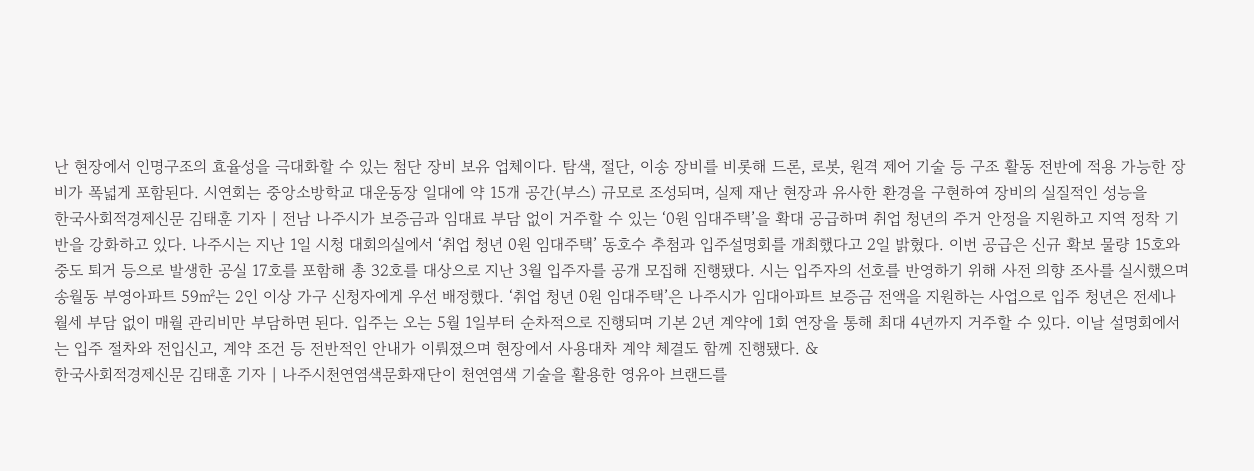난 현장에서 인명구조의 효율성을 극대화할 수 있는 첨단 장비 보유 업체이다. 탐색, 절단, 이송 장비를 비롯해 드론, 로봇, 원격 제어 기술 등 구조 활동 전반에 적용 가능한 장비가 폭넓게 포함된다. 시연회는 중앙소방학교 대운동장 일대에 약 15개 공간(부스) 규모로 조성되며, 실제 재난 현장과 유사한 환경을 구현하여 장비의 실질적인 성능을
한국사회적경제신문 김태훈 기자 | 전남 나주시가 보증금과 임대료 부담 없이 거주할 수 있는 ‘0원 임대주택’을 확대 공급하며 취업 청년의 주거 안정을 지원하고 지역 정착 기반을 강화하고 있다. 나주시는 지난 1일 시청 대회의실에서 ‘취업 청년 0원 임대주택’ 동호수 추첨과 입주설명회를 개최했다고 2일 밝혔다. 이번 공급은 신규 확보 물량 15호와 중도 퇴거 등으로 발생한 공실 17호를 포함해 총 32호를 대상으로 지난 3월 입주자를 공개 모집해 진행됐다. 시는 입주자의 선호를 반영하기 위해 사전 의향 조사를 실시했으며 송월동 부영아파트 59㎡는 2인 이상 가구 신청자에게 우선 배정했다. ‘취업 청년 0원 임대주택’은 나주시가 임대아파트 보증금 전액을 지원하는 사업으로 입주 청년은 전세나 월세 부담 없이 매월 관리비만 부담하면 된다. 입주는 오는 5월 1일부터 순차적으로 진행되며 기본 2년 계약에 1회 연장을 통해 최대 4년까지 거주할 수 있다. 이날 설명회에서는 입주 절차와 전입신고, 계약 조건 등 전반적인 안내가 이뤄졌으며 현장에서 사용대차 계약 체결도 함께 진행됐다. &
한국사회적경제신문 김태훈 기자 | 나주시천연염색문화재단이 천연염색 기술을 활용한 영유아 브랜드를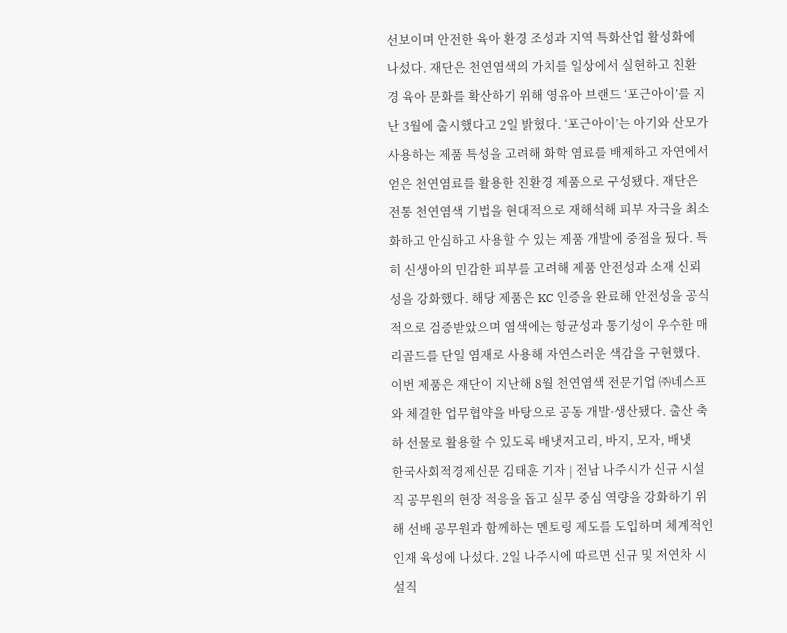선보이며 안전한 육아 환경 조성과 지역 특화산업 활성화에 나섰다. 재단은 천연염색의 가치를 일상에서 실현하고 친환경 육아 문화를 확산하기 위해 영유아 브랜드 ‘포근아이’를 지난 3월에 출시했다고 2일 밝혔다. ‘포근아이’는 아기와 산모가 사용하는 제품 특성을 고려해 화학 염료를 배제하고 자연에서 얻은 천연염료를 활용한 친환경 제품으로 구성됐다. 재단은 전통 천연염색 기법을 현대적으로 재해석해 피부 자극을 최소화하고 안심하고 사용할 수 있는 제품 개발에 중점을 뒀다. 특히 신생아의 민감한 피부를 고려해 제품 안전성과 소재 신뢰성을 강화했다. 해당 제품은 KC 인증을 완료해 안전성을 공식적으로 검증받았으며 염색에는 항균성과 통기성이 우수한 매리골드를 단일 염재로 사용해 자연스러운 색감을 구현했다. 이번 제품은 재단이 지난해 8월 천연염색 전문기업 ㈜네스프와 체결한 업무협약을 바탕으로 공동 개발·생산됐다. 출산 축하 선물로 활용할 수 있도록 배냇저고리, 바지, 모자, 배냇
한국사회적경제신문 김태훈 기자 | 전남 나주시가 신규 시설직 공무원의 현장 적응을 돕고 실무 중심 역량을 강화하기 위해 선배 공무원과 함께하는 멘토링 제도를 도입하며 체계적인 인재 육성에 나섰다. 2일 나주시에 따르면 신규 및 저연차 시설직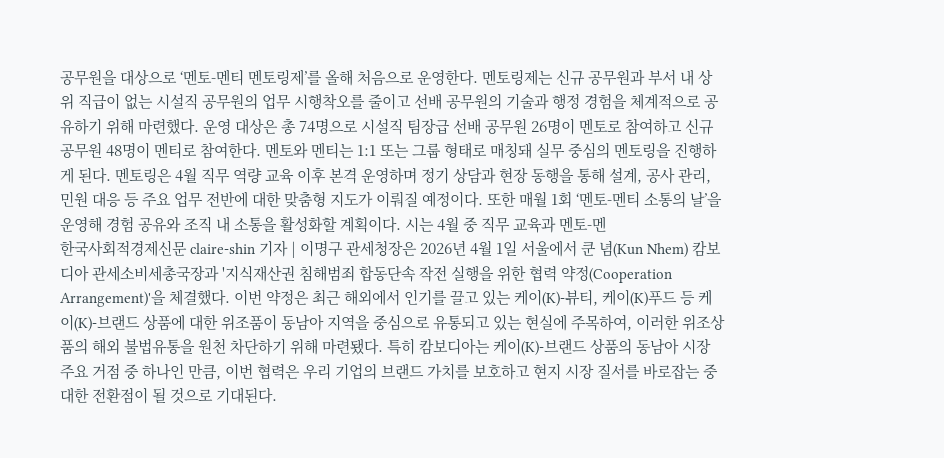공무원을 대상으로 ‘멘토-멘티 멘토링제’를 올해 처음으로 운영한다. 멘토링제는 신규 공무원과 부서 내 상위 직급이 없는 시설직 공무원의 업무 시행착오를 줄이고 선배 공무원의 기술과 행정 경험을 체계적으로 공유하기 위해 마련했다. 운영 대상은 총 74명으로 시설직 팀장급 선배 공무원 26명이 멘토로 참여하고 신규 공무원 48명이 멘티로 참여한다. 멘토와 멘티는 1:1 또는 그룹 형태로 매칭돼 실무 중심의 멘토링을 진행하게 된다. 멘토링은 4월 직무 역량 교육 이후 본격 운영하며 정기 상담과 현장 동행을 통해 설계, 공사 관리, 민원 대응 등 주요 업무 전반에 대한 맞춤형 지도가 이뤄질 예정이다. 또한 매월 1회 ‘멘토-멘티 소통의 날’을 운영해 경험 공유와 조직 내 소통을 활성화할 계획이다. 시는 4월 중 직무 교육과 멘토-멘
한국사회적경제신문 claire-shin 기자 | 이명구 관세청장은 2026년 4월 1일 서울에서 쿤 념(Kun Nhem) 캄보디아 관세소비세총국장과 '지식재산권 침해범죄 합동단속 작전 실행을 위한 협력 약정(Cooperation Arrangement)'을 체결했다. 이번 약정은 최근 해외에서 인기를 끌고 있는 케이(K)-뷰티, 케이(K)푸드 등 케이(K)-브랜드 상품에 대한 위조품이 동남아 지역을 중심으로 유통되고 있는 현실에 주목하여, 이러한 위조상품의 해외 불법유통을 원천 차단하기 위해 마련됐다. 특히 캄보디아는 케이(K)-브랜드 상품의 동남아 시장 주요 거점 중 하나인 만큼, 이번 협력은 우리 기업의 브랜드 가치를 보호하고 현지 시장 질서를 바로잡는 중대한 전환점이 될 것으로 기대된다.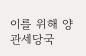이를 위해 양 관세당국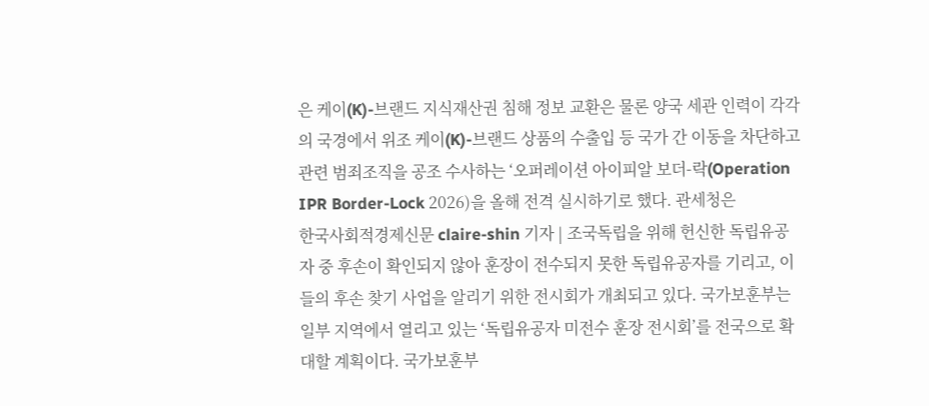은 케이(K)-브랜드 지식재산권 침해 정보 교환은 물론 양국 세관 인력이 각각의 국경에서 위조 케이(K)-브랜드 상품의 수출입 등 국가 간 이동을 차단하고 관련 범죄조직을 공조 수사하는 ‘오퍼레이션 아이피알 보더-락(Operation IPR Border-Lock 2026)을 올해 전격 실시하기로 했다. 관세청은
한국사회적경제신문 claire-shin 기자 | 조국독립을 위해 헌신한 독립유공자 중 후손이 확인되지 않아 훈장이 전수되지 못한 독립유공자를 기리고, 이들의 후손 찾기 사업을 알리기 위한 전시회가 개최되고 있다. 국가보훈부는 일부 지역에서 열리고 있는 ‘독립유공자 미전수 훈장 전시회’를 전국으로 확대할 계획이다. 국가보훈부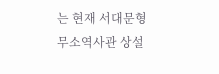는 현재 서대문형무소역사관 상설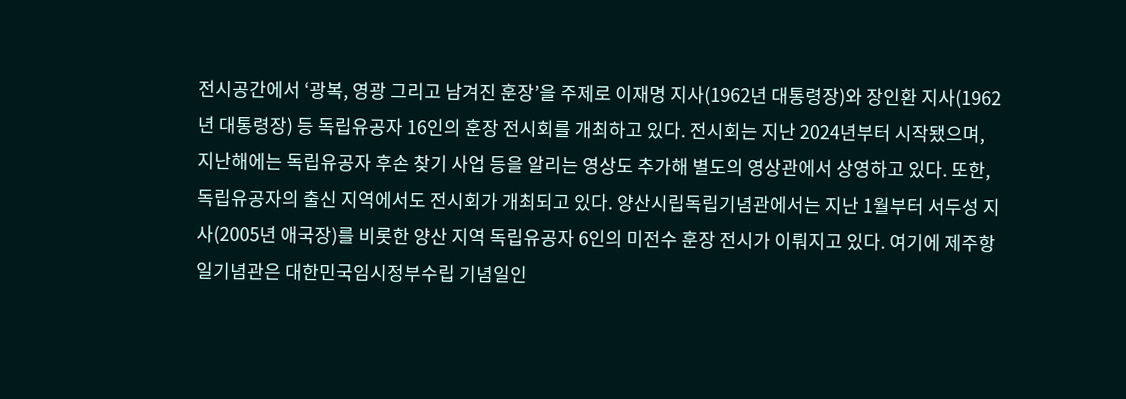전시공간에서 ‘광복, 영광 그리고 남겨진 훈장’을 주제로 이재명 지사(1962년 대통령장)와 장인환 지사(1962년 대통령장) 등 독립유공자 16인의 훈장 전시회를 개최하고 있다. 전시회는 지난 2024년부터 시작됐으며, 지난해에는 독립유공자 후손 찾기 사업 등을 알리는 영상도 추가해 별도의 영상관에서 상영하고 있다. 또한, 독립유공자의 출신 지역에서도 전시회가 개최되고 있다. 양산시립독립기념관에서는 지난 1월부터 서두성 지사(2005년 애국장)를 비롯한 양산 지역 독립유공자 6인의 미전수 훈장 전시가 이뤄지고 있다. 여기에 제주항일기념관은 대한민국임시정부수립 기념일인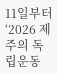11일부터 ‘2026 제주의 독립운동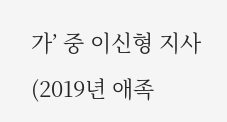가’ 중 이신형 지사(2019년 애족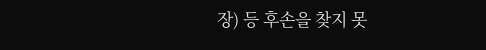장) 등 후손을 찾지 못